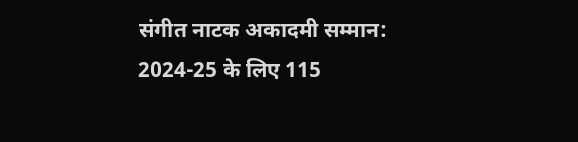संगीत नाटक अकादमी सम्मान: 2024-25 के लिए 115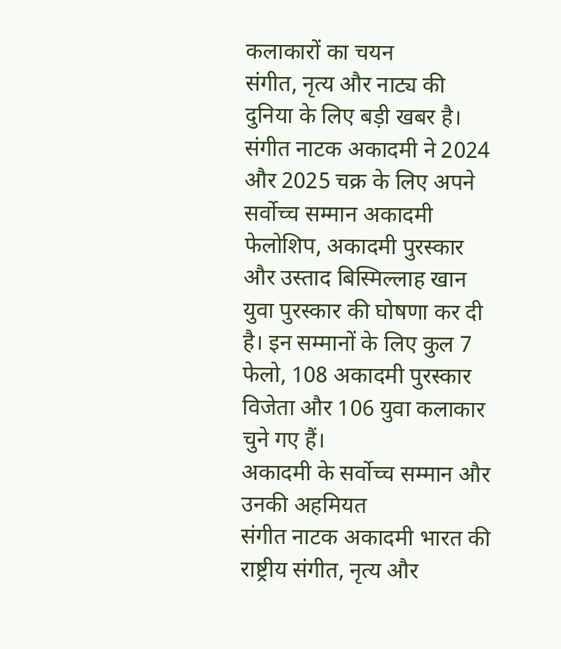कलाकारों का चयन
संगीत, नृत्य और नाट्य की दुनिया के लिए बड़ी खबर है। संगीत नाटक अकादमी ने 2024 और 2025 चक्र के लिए अपने सर्वोच्च सम्मान अकादमी फेलोशिप, अकादमी पुरस्कार और उस्ताद बिस्मिल्लाह खान युवा पुरस्कार की घोषणा कर दी है। इन सम्मानों के लिए कुल 7 फेलो, 108 अकादमी पुरस्कार विजेता और 106 युवा कलाकार चुने गए हैं।
अकादमी के सर्वोच्च सम्मान और उनकी अहमियत
संगीत नाटक अकादमी भारत की राष्ट्रीय संगीत, नृत्य और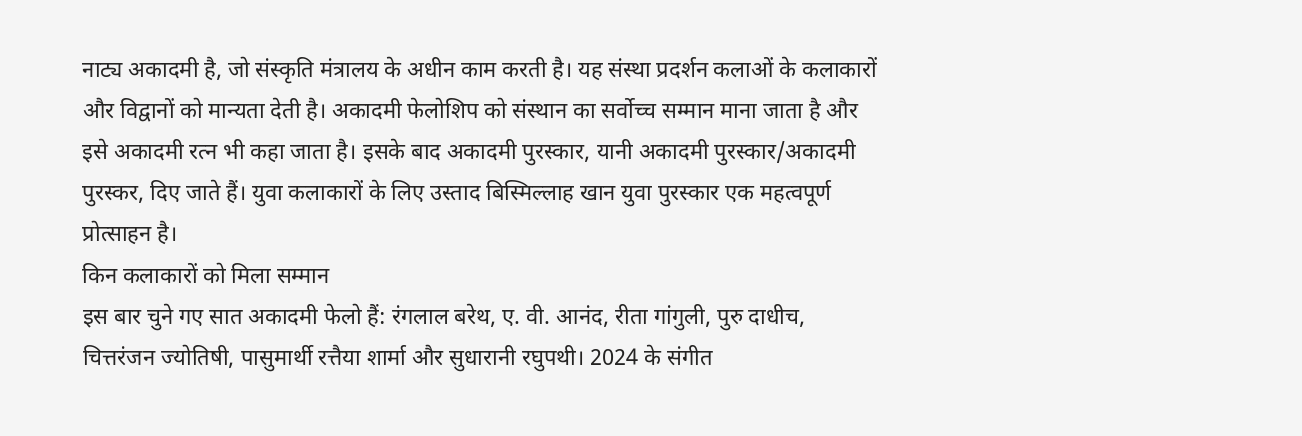नाट्य अकादमी है, जो संस्कृति मंत्रालय के अधीन काम करती है। यह संस्था प्रदर्शन कलाओं के कलाकारों और विद्वानों को मान्यता देती है। अकादमी फेलोशिप को संस्थान का सर्वोच्च सम्मान माना जाता है और इसे अकादमी रत्न भी कहा जाता है। इसके बाद अकादमी पुरस्कार, यानी अकादमी पुरस्कार/अकादमी पुरस्कर, दिए जाते हैं। युवा कलाकारों के लिए उस्ताद बिस्मिल्लाह खान युवा पुरस्कार एक महत्वपूर्ण प्रोत्साहन है।
किन कलाकारों को मिला सम्मान
इस बार चुने गए सात अकादमी फेलो हैं: रंगलाल बरेथ, ए. वी. आनंद, रीता गांगुली, पुरु दाधीच, चित्तरंजन ज्योतिषी, पासुमार्थी रत्तैया शार्मा और सुधारानी रघुपथी। 2024 के संगीत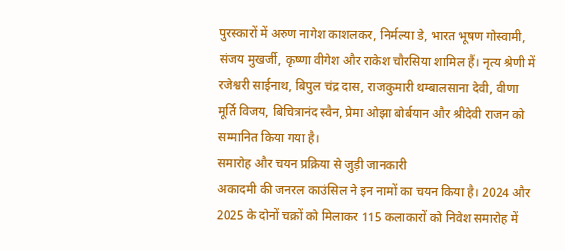पुरस्कारों में अरुण नागेश काशलकर, निर्मल्या डे, भारत भूषण गोस्वामी, संजय मुखर्जी, कृष्णा वीगेश और राकेश चौरसिया शामिल हैं। नृत्य श्रेणी में रजेश्वरी साईनाथ, बिपुल चंद्र दास, राजकुमारी थम्बालसाना देवी, वीणा मूर्ति विजय, बिचित्रानंद स्वैन, प्रेमा ओझा बोर्बयान और श्रीदेवी राजन को सम्मानित किया गया है।
समारोह और चयन प्रक्रिया से जुड़ी जानकारी
अकादमी की जनरल काउंसिल ने इन नामों का चयन किया है। 2024 और 2025 के दोनों चक्रों को मिलाकर 115 कलाकारों को निवेश समारोह में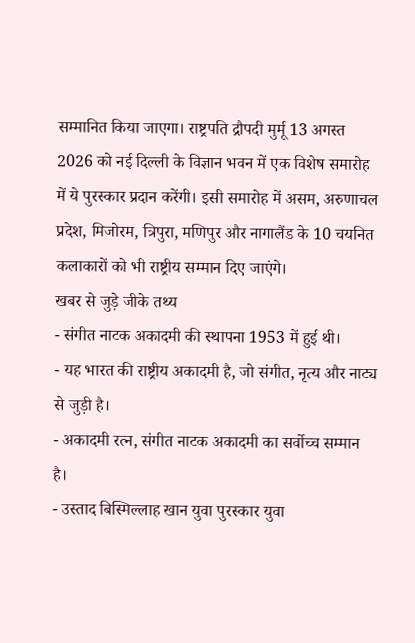सम्मानित किया जाएगा। राष्ट्रपति द्रौपदी मुर्मू 13 अगस्त 2026 को नई दिल्ली के विज्ञान भवन में एक विशेष समारोह में ये पुरस्कार प्रदान करेंगी। इसी समारोह में असम, अरुणाचल प्रदेश, मिजोरम, त्रिपुरा, मणिपुर और नागालैंड के 10 चयनित कलाकारों को भी राष्ट्रीय सम्मान दिए जाएंगे।
खबर से जुड़े जीके तथ्य
- संगीत नाटक अकादमी की स्थापना 1953 में हुई थी।
- यह भारत की राष्ट्रीय अकादमी है, जो संगीत, नृत्य और नाट्य से जुड़ी है।
- अकादमी रत्न, संगीत नाटक अकादमी का सर्वोच्च सम्मान है।
- उस्ताद बिस्मिल्लाह खान युवा पुरस्कार युवा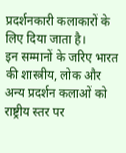प्रदर्शनकारी कलाकारों के लिए दिया जाता है।
इन सम्मानों के जरिए भारत की शास्त्रीय, लोक और अन्य प्रदर्शन कलाओं को राष्ट्रीय स्तर पर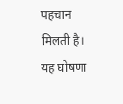पहचान मिलती है। यह घोषणा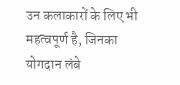उन कलाकारों के लिए भी महत्वपूर्ण है, जिनका योगदान लंबे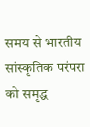समय से भारतीय सांस्कृतिक परंपरा को समृद्ध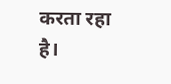करता रहा है।